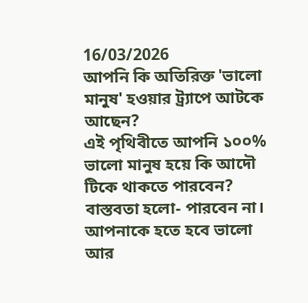16/03/2026
আপনি কি অতিরিক্ত 'ভালো মানুষ' হওয়ার ট্র্যাপে আটকে আছেন?
এই পৃথিবীতে আপনি ১০০% ভালো মানুষ হয়ে কি আদৌ টিকে থাকতে পারবেন?
বাস্তবতা হলো- পারবেন না। আপনাকে হতে হবে ভালো আর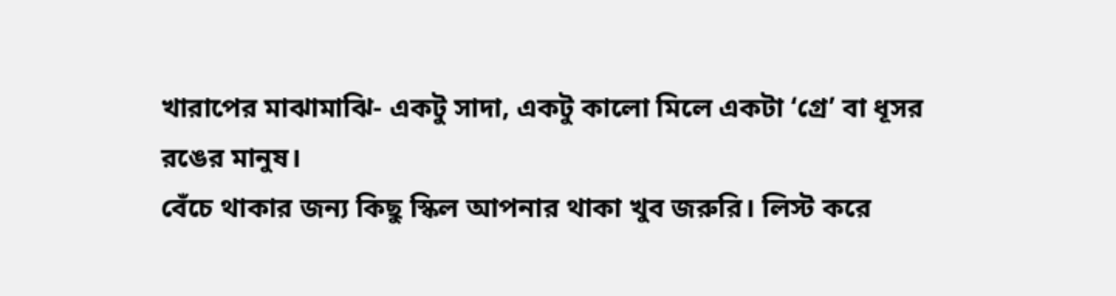খারাপের মাঝামাঝি- একটু সাদা, একটু কালো মিলে একটা ‘গ্রে’ বা ধূসর রঙের মানুষ।
বেঁচে থাকার জন্য কিছু স্কিল আপনার থাকা খুব জরুরি। লিস্ট করে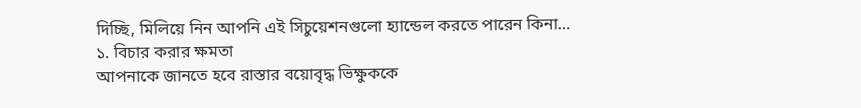দিচ্ছি, মিলিয়ে নিন আপনি এই সিচুয়েশনগুলো হ্যান্ডেল করতে পারেন কিনা…
১. বিচার করার ক্ষমতা
আপনাকে জানতে হবে রাস্তার বয়োবৃদ্ধ ভিক্ষুককে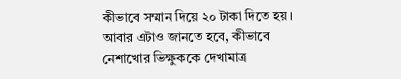কীভাবে সম্মান দিয়ে ২০ টাকা দিতে হয়। আবার এটাও জানতে হবে, কীভাবে নেশাখোর ভিক্ষুককে দেখামাত্র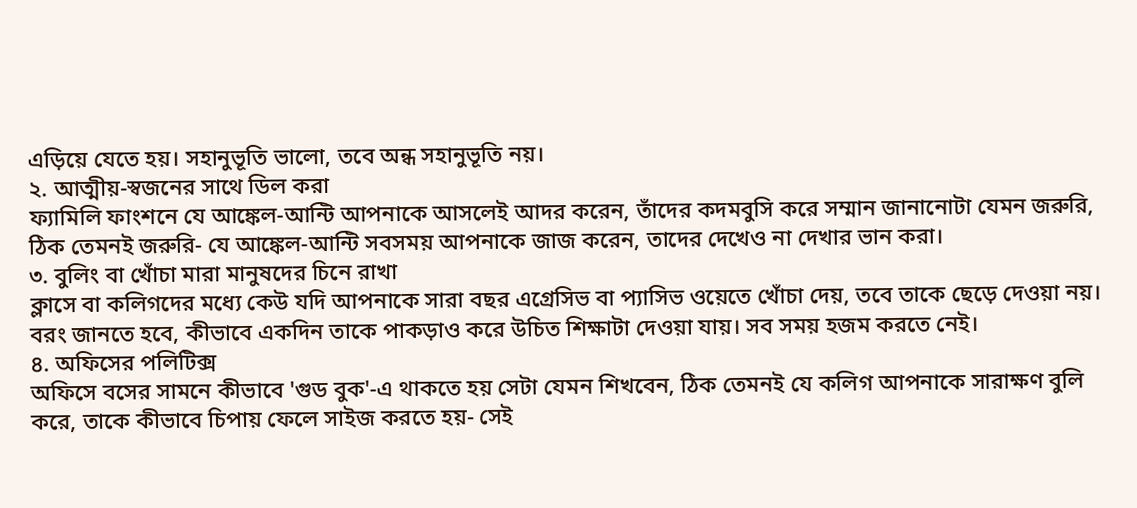এড়িয়ে যেতে হয়। সহানুভূতি ভালো, তবে অন্ধ সহানুভূতি নয়।
২. আত্মীয়-স্বজনের সাথে ডিল করা
ফ্যামিলি ফাংশনে যে আঙ্কেল-আন্টি আপনাকে আসলেই আদর করেন, তাঁদের কদমবুসি করে সম্মান জানানোটা যেমন জরুরি, ঠিক তেমনই জরুরি- যে আঙ্কেল-আন্টি সবসময় আপনাকে জাজ করেন, তাদের দেখেও না দেখার ভান করা।
৩. বুলিং বা খোঁচা মারা মানুষদের চিনে রাখা
ক্লাসে বা কলিগদের মধ্যে কেউ যদি আপনাকে সারা বছর এগ্রেসিভ বা প্যাসিভ ওয়েতে খোঁচা দেয়, তবে তাকে ছেড়ে দেওয়া নয়। বরং জানতে হবে, কীভাবে একদিন তাকে পাকড়াও করে উচিত শিক্ষাটা দেওয়া যায়। সব সময় হজম করতে নেই।
৪. অফিসের পলিটিক্স
অফিসে বসের সামনে কীভাবে 'গুড বুক'-এ থাকতে হয় সেটা যেমন শিখবেন, ঠিক তেমনই যে কলিগ আপনাকে সারাক্ষণ বুলি করে, তাকে কীভাবে চিপায় ফেলে সাইজ করতে হয়- সেই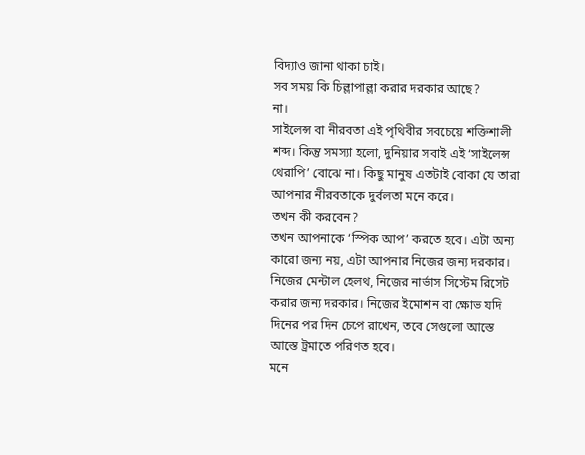বিদ্যাও জানা থাকা চাই।
সব সময় কি চিল্লাপাল্লা করার দরকার আছে?
না।
সাইলেন্স বা নীরবতা এই পৃথিবীর সবচেয়ে শক্তিশালী শব্দ। কিন্তু সমস্যা হলো, দুনিয়ার সবাই এই ‘সাইলেন্স থেরাপি’ বোঝে না। কিছু মানুষ এতটাই বোকা যে তারা আপনার নীরবতাকে দুর্বলতা মনে করে।
তখন কী করবেন?
তখন আপনাকে ‘স্পিক আপ’ করতে হবে। এটা অন্য কারো জন্য নয়, এটা আপনার নিজের জন্য দরকার।
নিজের মেন্টাল হেলথ, নিজের নার্ভাস সিস্টেম রিসেট করার জন্য দরকার। নিজের ইমোশন বা ক্ষোভ যদি দিনের পর দিন চেপে রাখেন, তবে সেগুলো আস্তে আস্তে ট্রমাতে পরিণত হবে।
মনে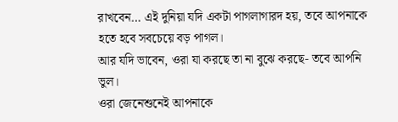রাখবেন… এই দুনিয়া যদি একটা পাগলাগারদ হয়, তবে আপনাকে হতে হবে সবচেয়ে বড় পাগল।
আর যদি ভাবেন, ওরা যা করছে তা না বুঝে করছে- তবে আপনি ভুল।
ওরা জেনেশুনেই আপনাকে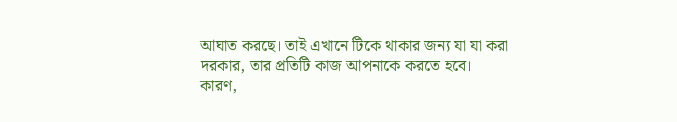আঘাত করছে। তাই এখানে টিকে থাকার জন্য যা যা করা দরকার, তার প্রতিটি কাজ আপনাকে করতে হবে।
কারণ,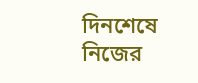দিনশেষে নিজের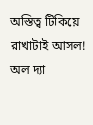অস্তিত্ব টিকিয়ে রাখাটাই আসল!
অল দ্যা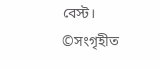বেস্ট।
©সংগৃহীত